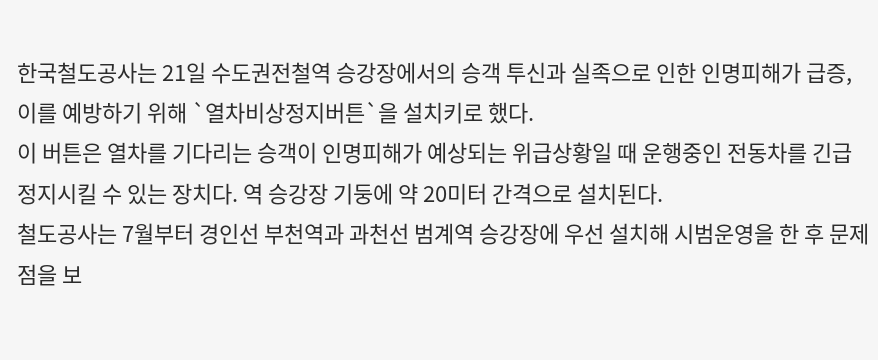한국철도공사는 21일 수도권전철역 승강장에서의 승객 투신과 실족으로 인한 인명피해가 급증, 이를 예방하기 위해 `열차비상정지버튼`을 설치키로 했다.
이 버튼은 열차를 기다리는 승객이 인명피해가 예상되는 위급상황일 때 운행중인 전동차를 긴급 정지시킬 수 있는 장치다. 역 승강장 기둥에 약 20미터 간격으로 설치된다.
철도공사는 7월부터 경인선 부천역과 과천선 범계역 승강장에 우선 설치해 시범운영을 한 후 문제점을 보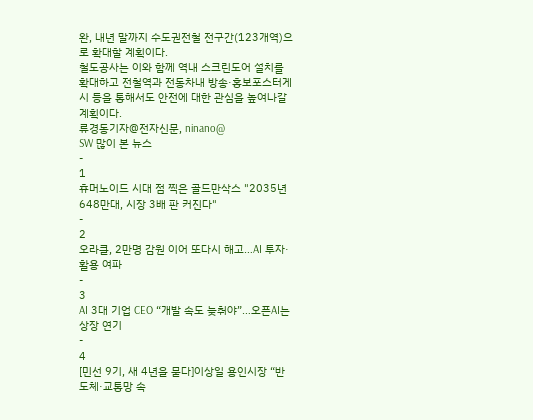완, 내년 말까지 수도권전철 전구간(123개역)으로 확대할 계획이다.
철도공사는 이와 함께 역내 스크린도어 설치를 확대하고 전철역과 전동차내 방송·홍보포스터게시 등을 통해서도 안전에 대한 관심을 높여나갈 계획이다.
류경동기자@전자신문, ninano@
SW 많이 본 뉴스
-
1
휴머노이드 시대 점 찍은 골드만삭스 "2035년 648만대, 시장 3배 판 커진다"
-
2
오라클, 2만명 감원 이어 또다시 해고…AI 투자·활용 여파
-
3
AI 3대 기업 CEO “개발 속도 늦춰야”…오픈AI는 상장 연기
-
4
[민선 9기, 새 4년을 묻다]이상일 용인시장 “반도체·교통망 속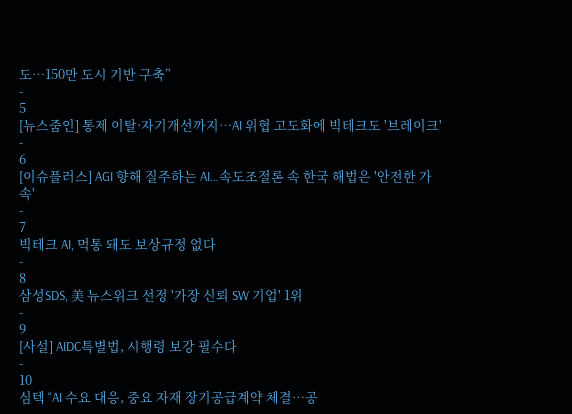도…150만 도시 기반 구축”
-
5
[뉴스줌인] 통제 이탈·자기개선까지…AI 위협 고도화에 빅테크도 '브레이크'
-
6
[이슈플러스] AGI 향해 질주하는 AI…속도조절론 속 한국 해법은 '안전한 가속'
-
7
빅테크 AI, 먹통 돼도 보상규정 없다
-
8
삼성SDS, 美 뉴스위크 선정 '가장 신뢰 SW 기업' 1위
-
9
[사설] AIDC특별법, 시행령 보강 필수다
-
10
심텍 “AI 수요 대응, 중요 자재 장기공급계약 체결…공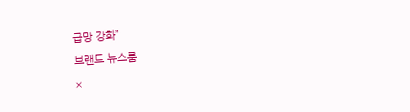급망 강화”
브랜드 뉴스룸
×